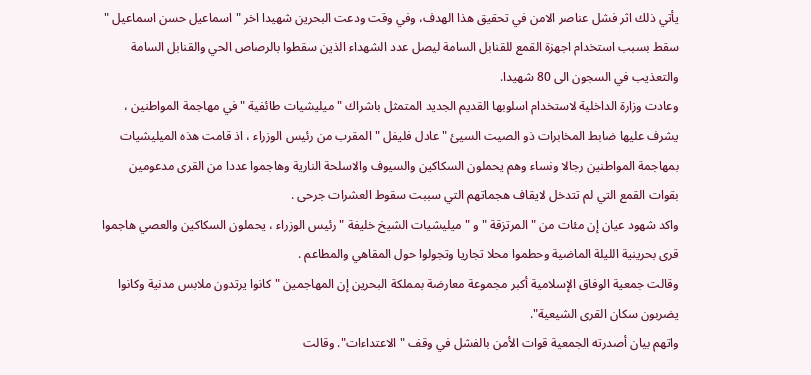يأتي ذلك اثر فشل عناصر الامن في تحقيق هذا الهدف، وفي وقت ودعت البحرين شهيدا اخر " اسماعيل حسن اسماعيل " سقط بسبب استخدام اجهزة القمع للقنابل السامة ليصل عدد الشهداء الذين سقطوا بالرصاص الحي والقنابل السامة والتعذيب في السجون الى 80 شهيدا.
وعادت وزارة الداخلية لاستخدام اسلوبها القديم الجديد المتمثل باشراك " ميليشيات طائفية " في مهاجمة المواطنين ، يشرف عليها ضابط المخابرات ذو الصيت السيئ "عادل فليفل " المقرب من رئيس الوزراء ، اذ قامت هذه الميليشيات بمهاجمة المواطنين رجالا ونساء وهم يحملون السكاكين والسيوف والاسلحة النارية وهاجموا عددا من القرى مدعومين بقوات القمع التي لم تتدخل لايقاف هجماتهم التي سببت سقوط العشرات جرحى .
واكد شهود عيان إن مئات من " المرتزقة " و " ميليشيات الشيخ خليفة " رئيس الوزراء ، يحملون السكاكين والعصي هاجموا قرى بحرينية الليلة الماضية وحطموا محلا تجاريا وتجولوا حول المقاهي والمطاعم .
وقالت جمعية الوفاق الإسلامية أكبر مجموعة معارضة بمملكة البحرين إن المهاجمين "كانوا يرتدون ملابس مدنية وكانوا يضربون سكان القرى الشيعية".
واتهم بيان أصدرته الجمعية قوات الأمن بالفشل في وقف "الاعتداءات". وقالت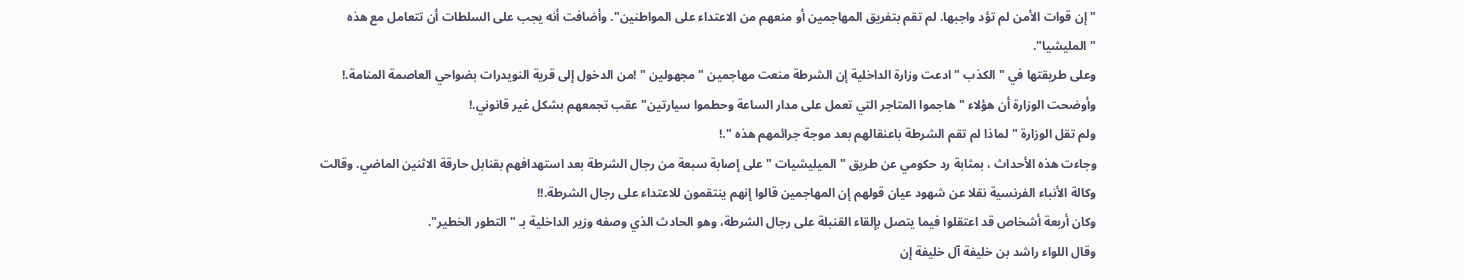"إن قوات الأمن لم تؤد واجبها. لم تقم بتفريق المهاجمين أو منعهم من الاعتداء على المواطنين". وأضافت أنه يجب على السلطات أن تتعامل مع هذه "المليشيا".
وعلى طريقتها في " الكذب " ادعت وزارة الداخلية إن الشرطة منعت مهاجمين "مجهولين " !من الدخول إلى قرية النويدرات بضواحي العاصمة المنامة.!
وأوضحت الوزارة أن هؤلاء "هاجموا المتاجر التي تعمل على مدار الساعة وحطموا سيارتين" عقب تجمعهم بشكل غير قانوني.!
ولم تقل الوزارة " لماذا لم تقم الشرطة باعنقالهم بعد موجة جرائمهم هذه ".!
وجاءت هذه الأحداث ، بمثابة رد حكومي عن طريق " الميليشيات " على إصابة سبعة من رجال الشرطة بعد استهدافهم بقنابل حارقة الاثنين الماضي. وقالت وكالة الأنباء الفرنسية نقلا عن شهود عيان قولهم إن المهاجمين قالوا إنهم ينتقمون للاعتداء على رجال الشرطة.!!
وكان أربعة أشخاص قد اعتقلوا فيما يتصل بإلقاء القنبلة على رجال الشرطة، وهو الحادث الذي وصفه وزير الداخلية بـ "التطور الخطير".
وقال اللواء راشد بن خليفة آل خليفة إن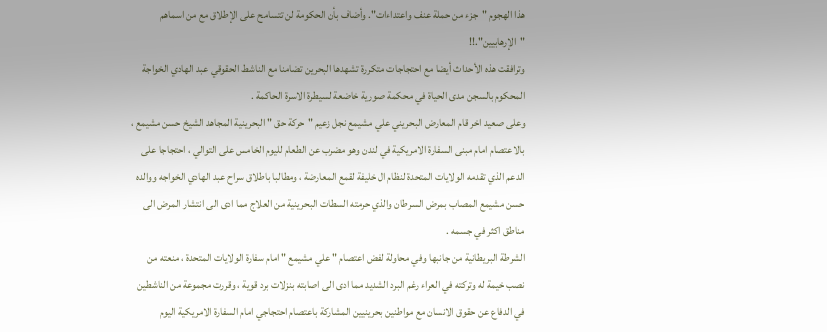هذا الهجوم "جزء من حملة عنف واعتداءات". وأضاف بأن الحكومة لن تتسامح على الإطلاق مع من اسماهم "الإرهابيين".!!
وترافقت هذه الأحداث أيضا مع احتجاجات متكررة تشهدها البحرين تضامنا مع الناشط الحقوقي عبد الهادي الخواجة المحكوم بالسجن مدى الحياة في محكمة صورية خاضعة لسيطرة الاسرة الحاكمة .
وعلى صعيد اخر قام المعارض البحريني علي مشيمع نجل زعيم "حركة حق " البحرينية المجاهد الشيخ حسن مشيمع ، بالاعتصام امام مبنى السفارة الامريكية في لندن وهو مضرب عن الطعام لليوم الخامس على التوالي ، احتجاجا على الدعم الذي تقدمه الولايات المتحدة لنظام ال خليفة لقمع المعارضة ، ومطالبا باطلاق سراح عبد الهادي الخواجه ووالده حسن مشيمع المصاب بمرض السرطان والذي حرمته السطات البحرينية من العلاج مما ادى الى انتشار المرض الى مناطق اكثر في جسمه .
الشرطة البريطانية من جانبها وفي محاولة لفض اعتصام " علي مشيمع " امام سفارة الولايات المتحدة ، منعته من نصب خيمة له وتركته في العراء رغم البرد الشديد مما ادى الى اصابته بنزلات برد قوية ، وقررت مجموعة من الناشطين في الدفاع عن حقوق الانسان مع مواطنين بحرينيين المشاركة باعتصام احتجاجي امام السفارة الامريكية اليوم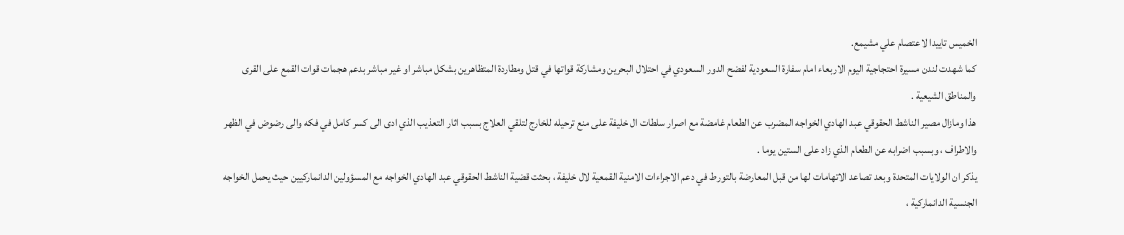الخميس تاييدا لاعتصام علي مشيمع.
كما شهدت لندن مسيرة احتجاجية اليوم الاربعاء امام سفارة السعودية لفضح الدور السعودي في احتلال البحرين ومشاركة قواتها في قتل ومطاردة المتظاهرين بشكل مباشر او غير مباشر بدعم هجمات قوات القمع على القرى والمناطق الشيعية .
هذا ومازال مصير الناشط الحقوقي عبد الهادي الخواجه المضرب عن الطعام غامضة مع اصرار سلطات ال خليفة على منع ترحيله للخارج لتلقي العلاج بسبب اثار التعذيب الذي ادى الى كسر كامل في فكه والى رضوض في الظهر والاطراف ، وبسبب اضرابه عن الطعام الذي زاد على الستين يوما .
يذكر ان الولايات المتحدة وبعد تصاعد الاتهامات لها من قبل المعارضة بالتورط في دعم الاجراءات الامنية القمعية لال خليفة ، بحثت قضية الناشط الحقوقي عبد الهادي الخواجه مع المسؤولين الدانماركيين حيث يحمل الخواجه الجنسية الدانماركية ،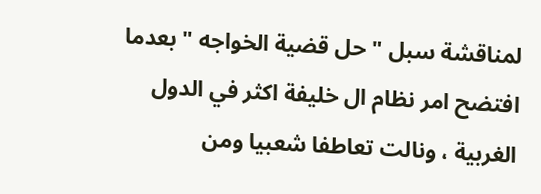لمناقشة سبل " حل قضية الخواجه " بعدما افتضح امر نظام ال خليفة اكثر في الدول الغربية ، ونالت تعاطفا شعبيا ومن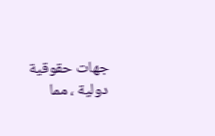جهات حقوقية دولية ، مما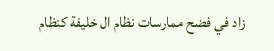زاد في فضح ممارسات نظام ال خليفة كنظام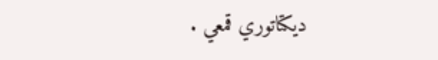ديكتاتوري قمعي .